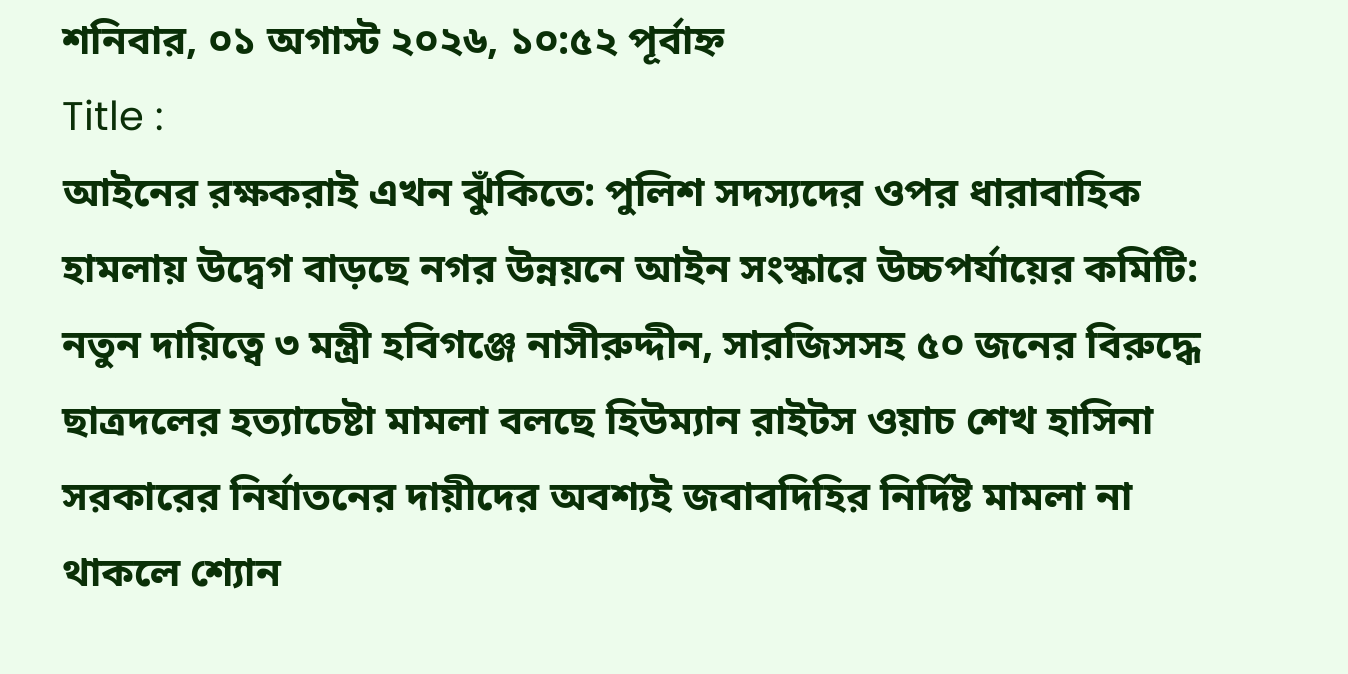শনিবার, ০১ অগাস্ট ২০২৬, ১০:৫২ পূর্বাহ্ন
Title :
আইনের রক্ষকরাই এখন ঝুঁকিতে: পুলিশ সদস্যদের ওপর ধারাবাহিক হামলায় উদ্বেগ বাড়ছে নগর উন্নয়নে আইন সংস্কারে উচ্চপর্যায়ের কমিটি: নতুন দায়িত্বে ৩ মন্ত্রী হবিগঞ্জে নাসীরুদ্দীন, সারজিসসহ ৫০ জনের বিরুদ্ধে ছাত্রদলের হত্যাচেষ্টা মামলা বলছে হিউম্যান রাইটস ওয়াচ শেখ হাসিনা সরকারের নির্যাতনের দায়ীদের অবশ্যই জবাবদিহির নির্দিষ্ট মামলা না থাকলে শ্যোন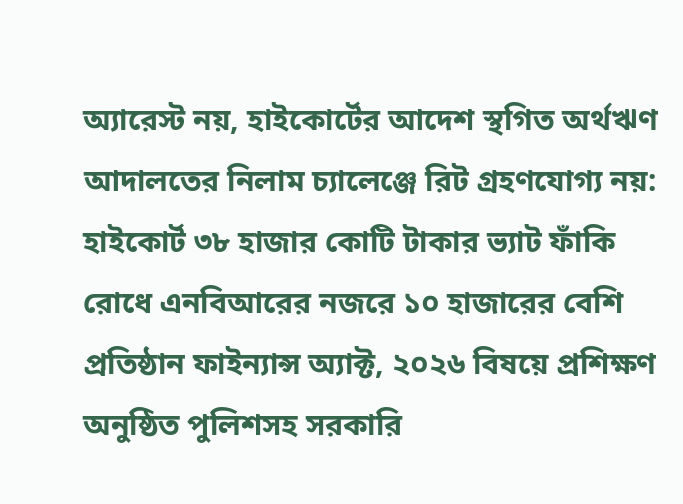অ্যারেস্ট নয়, হাইকোর্টের আদেশ স্থগিত অর্থঋণ আদালতের নিলাম চ্যালেঞ্জে রিট গ্রহণযোগ্য নয়: হাইকোর্ট ৩৮ হাজার কোটি টাকার ভ্যাট ফাঁকি রোধে এনবিআরের নজরে ১০ হাজারের বেশি প্রতিষ্ঠান ফাইন্যান্স অ্যাক্ট, ২০২৬ বিষয়ে প্রশিক্ষণ অনুষ্ঠিত পুলিশসহ সরকারি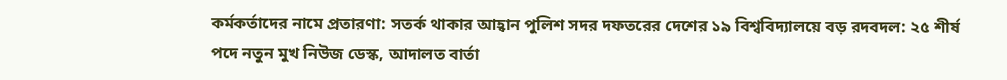কর্মকর্তাদের নামে প্রতারণা: সতর্ক থাকার আহ্বান পুলিশ সদর দফতরের দেশের ১৯ বিশ্ববিদ্যালয়ে বড় রদবদল: ২৫ শীর্ষ পদে নতুন মুখ নিউজ ডেস্ক, আদালত বার্তা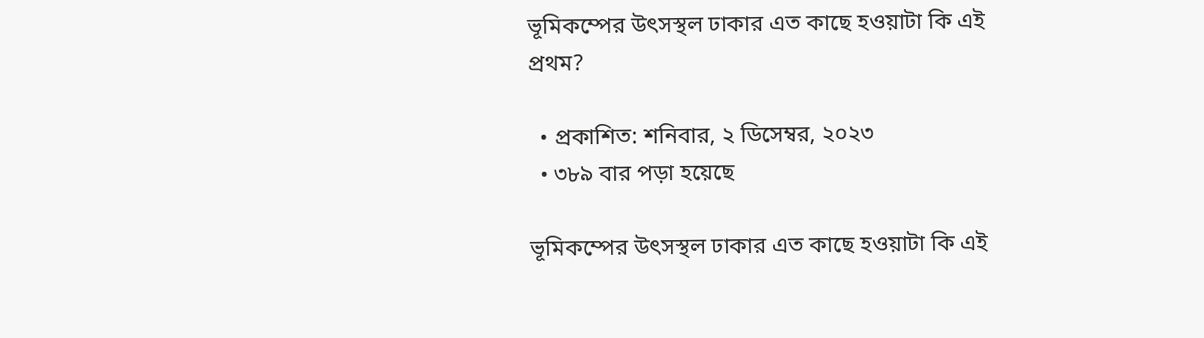ভূমিকম্পের উৎসস্থল ঢাকার এত কাছে হওয়াটা কি এই প্রথম?

  • প্রকাশিত: শনিবার, ২ ডিসেম্বর, ২০২৩
  • ৩৮৯ বার পড়া হয়েছে

ভূমিকম্পের উৎসস্থল ঢাকার এত কাছে হওয়াটা কি এই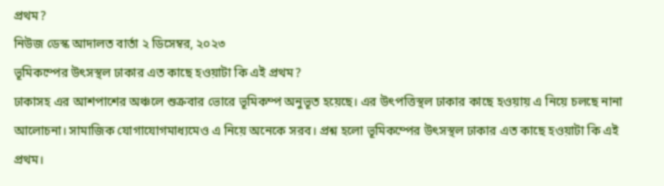প্রথম?
নিউজ ডেস্ক আদালত বার্তা ২ ডিসেম্বর, ২০২৩
ভূমিকম্পের উৎসস্থল ঢাকার এত কাছে হওয়াটা কি এই প্রথম?
ঢাকাসহ এর আশপাশের অঞ্চলে শুক্রবার ভোরে ভূমিকম্প অনুভূত হয়েছে। এর উৎপত্তিস্থল ঢাকার কাছে হওয়ায় এ নিয়ে চলছে নানা আলোচনা। সামাজিক যোগাযোগমাধ্যমেও এ নিয়ে অনেকে সরব। প্রশ্ন হলো ভূমিকম্পের উৎসস্থল ঢাকার এত কাছে হওয়াটা কি এই প্রথম।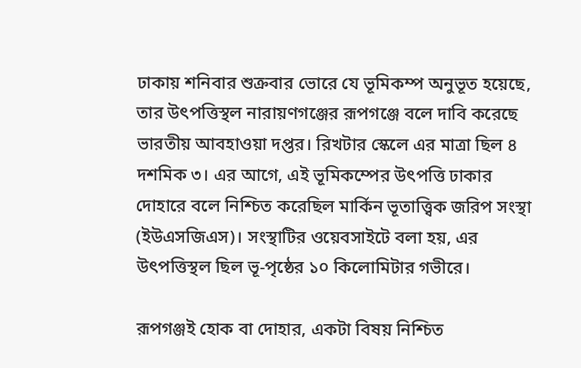ঢাকায় শনিবার শুক্রবার ভোরে যে ভূমিকম্প অনুভূত হয়েছে, তার উৎপত্তিস্থল নারায়ণগঞ্জের রূপগঞ্জে বলে দাবি করেছে ভারতীয় আবহাওয়া দপ্তর। রিখটার স্কেলে এর মাত্রা ছিল ৪ দশমিক ৩। এর আগে, এই ভূমিকম্পের উৎপত্তি ঢাকার দোহারে বলে নিশ্চিত করেছিল মার্কিন ভূতাত্ত্বিক জরিপ সংস্থা (ইউএসজিএস)। সংস্থাটির ওয়েবসাইটে বলা হয়, এর উৎপত্তিস্থল ছিল ভূ-পৃষ্ঠের ১০ কিলোমিটার গভীরে।

রূপগঞ্জই হোক বা দোহার, একটা বিষয় নিশ্চিত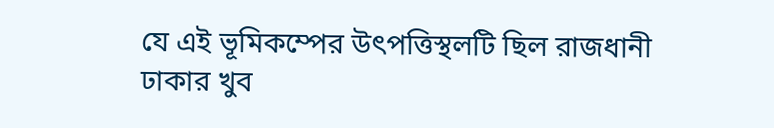যে এই ভূমিকম্পের উৎপত্তিস্থলটি ছিল রাজধানী ঢাকার খুব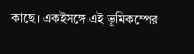কাছে। একইসঙ্গে এই ভূমিকম্পের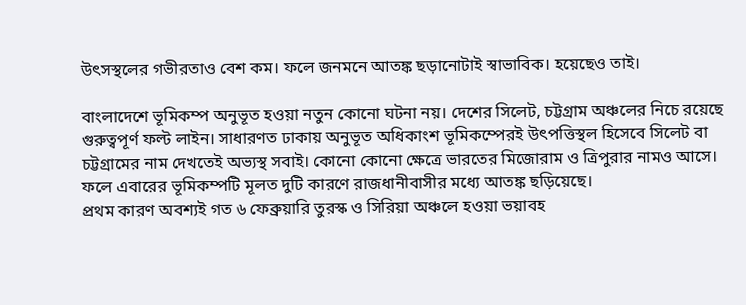উৎসস্থলের গভীরতাও বেশ কম। ফলে জনমনে আতঙ্ক ছড়ানোটাই স্বাভাবিক। হয়েছেও তাই।

বাংলাদেশে ভূমিকম্প অনুভূত হওয়া নতুন কোনো ঘটনা নয়। দেশের সিলেট, চট্টগ্রাম অঞ্চলের নিচে রয়েছে গুরুত্বপূর্ণ ফল্ট লাইন। সাধারণত ঢাকায় অনুভূত অধিকাংশ ভূমিকম্পেরই উৎপত্তিস্থল হিসেবে সিলেট বা চট্টগ্রামের নাম দেখতেই অভ্যস্থ সবাই। কোনো কোনো ক্ষেত্রে ভারতের মিজোরাম ও ত্রিপুরার নামও আসে। ফলে এবারের ভূমিকম্পটি মূলত দুটি কারণে রাজধানীবাসীর মধ্যে আতঙ্ক ছড়িয়েছে।
প্রথম কারণ অবশ্যই গত ৬ ফেব্রুয়ারি তুরস্ক ও সিরিয়া অঞ্চলে হওয়া ভয়াবহ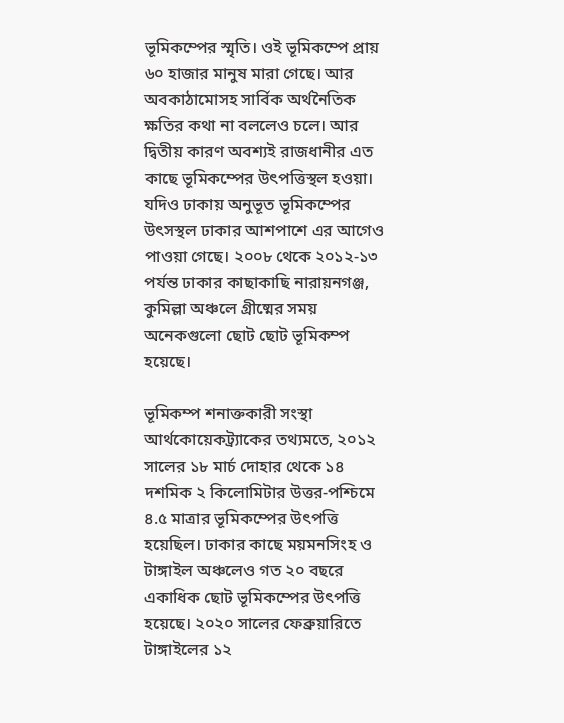ভূমিকম্পের স্মৃতি। ওই ভূমিকম্পে প্রায় ৬০ হাজার মানুষ মারা গেছে। আর অবকাঠামোসহ সার্বিক অর্থনৈতিক ক্ষতির কথা না বললেও চলে। আর দ্বিতীয় কারণ অবশ্যই রাজধানীর এত কাছে ভূমিকম্পের উৎপত্তিস্থল হওয়া।
যদিও ঢাকায় অনুভূত ভূমিকম্পের উৎসস্থল ঢাকার আশপাশে এর আগেও পাওয়া গেছে। ২০০৮ থেকে ২০১২-১৩ পর্যন্ত ঢাকার কাছাকাছি নারায়নগঞ্জ, কুমিল্লা অঞ্চলে গ্রীষ্মের সময় অনেকগুলো ছোট ছোট ভূমিকম্প হয়েছে।

ভূমিকম্প শনাক্তকারী সংস্থা আর্থকোয়েকট্র্যাকের তথ্যমতে, ২০১২ সালের ১৮ মার্চ দোহার থেকে ১৪ দশমিক ২ কিলোমিটার উত্তর-পশ্চিমে ৪.৫ মাত্রার ভূমিকম্পের উৎপত্তি হয়েছিল। ঢাকার কাছে ময়মনসিংহ ও টাঙ্গাইল অঞ্চলেও গত ২০ বছরে একাধিক ছোট ভূমিকম্পের উৎপত্তি হয়েছে। ২০২০ সালের ফেব্রুয়ারিতে টাঙ্গাইলের ১২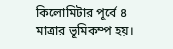কিলোমিটার পূর্বে ৪ মাত্রার ভূমিকম্প হয়।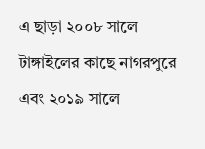এ ছাড়া ২০০৮ সালে টাঙ্গাইলের কাছে নাগরপুরে এবং ২০১৯ সালে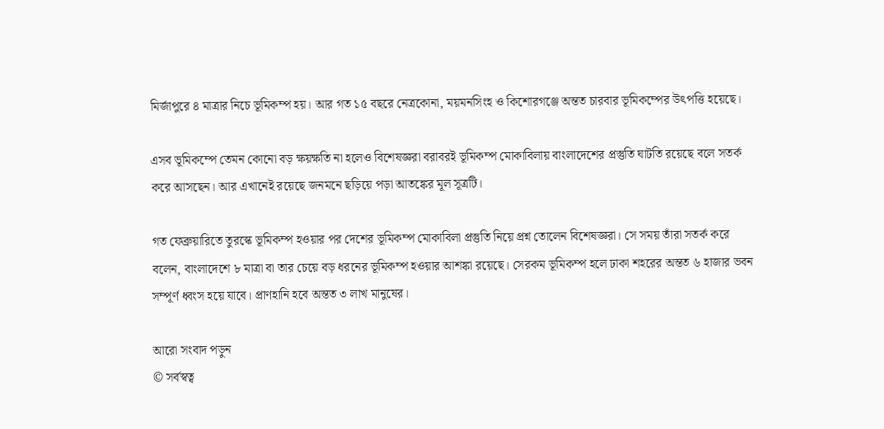মির্জাপুরে ৪ মাত্রার নিচে ভূমিকম্প হয়। আর গত ১৫ বছরে নেত্রকোনা, ময়মনসিংহ ও কিশোরগঞ্জে অন্তত চারবার ভূমিকম্পের উৎপত্তি হয়েছে।

এসব ভূমিকম্পে তেমন কোনো বড় ক্ষয়ক্ষতি না হলেও বিশেষজ্ঞরা বরাবরই ভূমিকম্প মোকাবিলায় বাংলাদেশের প্রস্তুতি ঘাটতি রয়েছে বলে সতর্ক করে আসছেন। আর এখানেই রয়েছে জনমনে ছড়িয়ে পড়া আতঙ্কের মূল সূত্রটি।

গত ফেব্রুয়ারিতে তুরস্কে ভূমিকম্প হওয়ার পর দেশের ভূমিকম্প মোকাবিলা প্রস্তুতি নিয়ে প্রশ্ন তোলেন বিশেষজ্ঞরা। সে সময় তাঁরা সতর্ক করে বলেন, বাংলাদেশে ৮ মাত্রা বা তার চেয়ে বড় ধরনের ভূমিকম্প হওয়ার আশঙ্কা রয়েছে। সেরকম ভূমিকম্প হলে ঢাকা শহরের অন্তত ৬ হাজার ভবন সম্পূর্ণ ধ্বংস হয়ে যাবে। প্রাণহানি হবে অন্তত ৩ লাখ মানুষের।

আরো সংবাদ পড়ুন
© সর্বস্বত্ব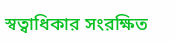স্বত্বাধিকার সংরক্ষিত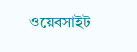ওয়েবসাইট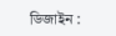ডিজাইন :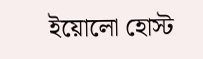ইয়োলো হোস্ট